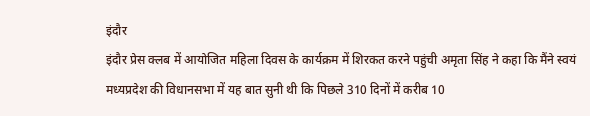इंदौर
इंदौर प्रेस क्लब में आयोजित महिला दिवस के कार्यक्रम में शिरकत करने पहुंची अमृता सिंह ने कहा कि मैंने स्वयं मध्यप्रदेश की विधानसभा में यह बात सुनी थी कि पिछले 310 दिनों में करीब 10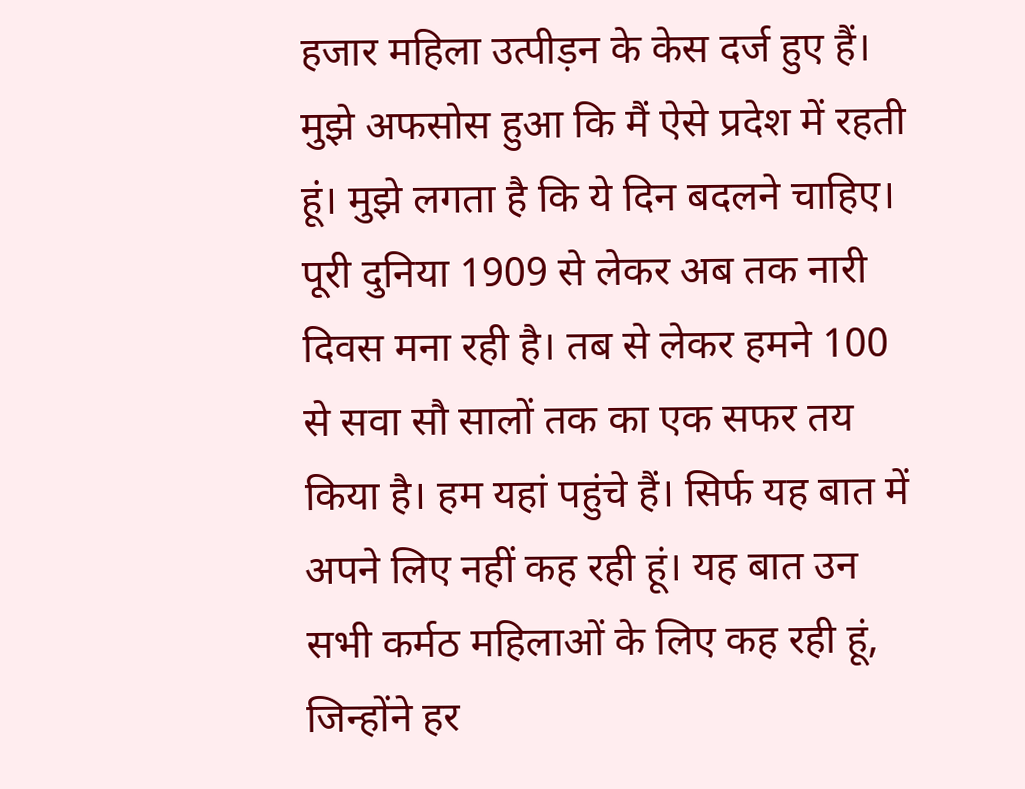हजार महिला उत्पीड़न के केस दर्ज हुए हैं। मुझे अफसोस हुआ कि मैं ऐसे प्रदेश में रहती हूं। मुझे लगता है कि ये दिन बदलने चाहिए।
पूरी दुनिया 1909 से लेकर अब तक नारी दिवस मना रही है। तब से लेकर हमने 100 से सवा सौ सालों तक का एक सफर तय किया है। हम यहां पहुंचे हैं। सिर्फ यह बात में अपने लिए नहीं कह रही हूं। यह बात उन सभी कर्मठ महिलाओं के लिए कह रही हूं, जिन्होंने हर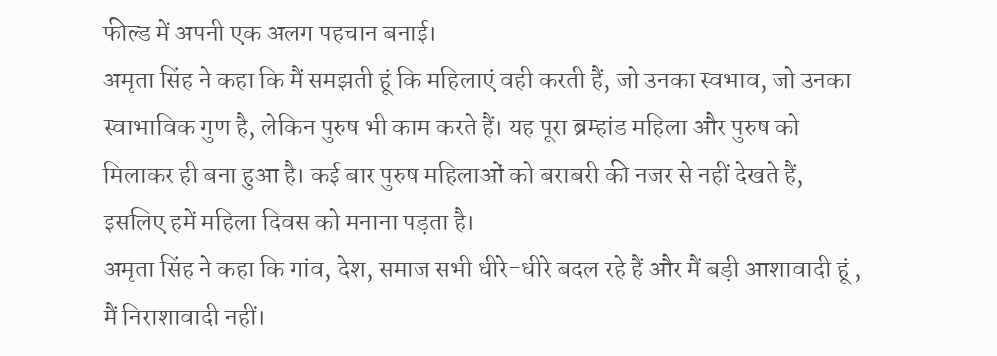फील्ड में अपनी एक अलग पहचान बनाई।
अमृता सिंह ने कहा कि मैं समझती हूं कि महिलाएं वही करती हैं, जो उनका स्वभाव, जो उनका स्वाभाविक गुण है, लेकिन पुरुष भी काम करते हैं। यह पूरा ब्रम्हांड महिला और पुरुष को मिलाकर ही बना हुआ है। कई बार पुरुष महिलाओं को बराबरी की नजर से नहीं देखते हैं, इसलिए हमें महिला दिवस को मनाना पड़ता है।
अमृता सिंह ने कहा कि गांव, देश, समाज सभी धीरे-धीरे बदल रहे हैं और मैं बड़ी आशावादी हूं , मैं निराशावादी नहीं।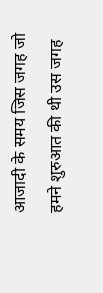आजादी के समय जिस जगह जो हमने शुरुआत की थी उस जगह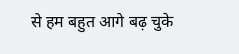से हम बहुत आगे बढ़ चुके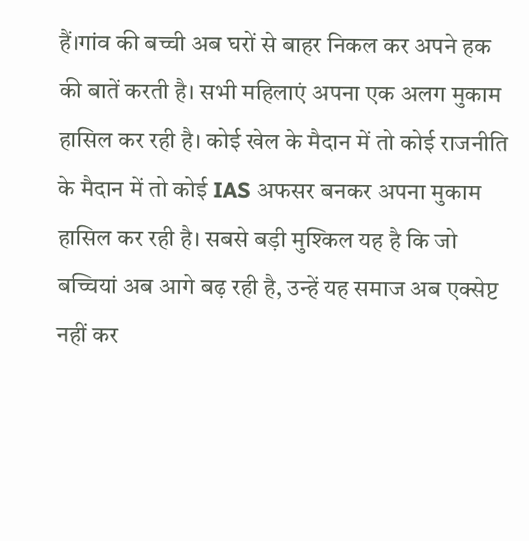हैं।गांव की बच्ची अब घरों से बाहर निकल कर अपने हक की बातें करती है। सभी महिलाएं अपना एक अलग मुकाम हासिल कर रही है। कोई खेल के मैदान में तो कोई राजनीति के मैदान में तो कोई IAS अफसर बनकर अपना मुकाम हासिल कर रही है। सबसे बड़ी मुश्किल यह है कि जो बच्चियां अब आगे बढ़ रही है, उन्हें यह समाज अब एक्सेप्ट नहीं कर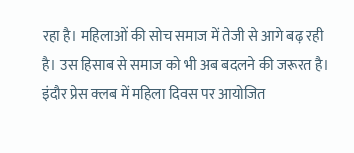रहा है। महिलाओं की सोच समाज में तेजी से आगे बढ़ रही है। उस हिसाब से समाज को भी अब बदलने की जरूरत है।
इंदौर प्रेस क्लब में महिला दिवस पर आयोजित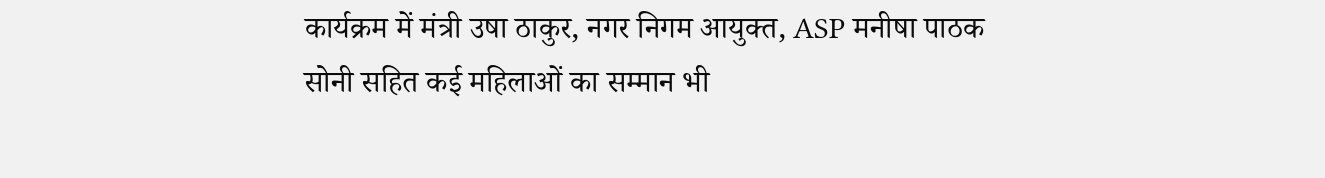कार्यक्रम में मंत्री उषा ठाकुर, नगर निगम आयुक्त, ASP मनीषा पाठक सोनी सहित कई महिलाओं का सम्मान भी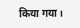किया गया।